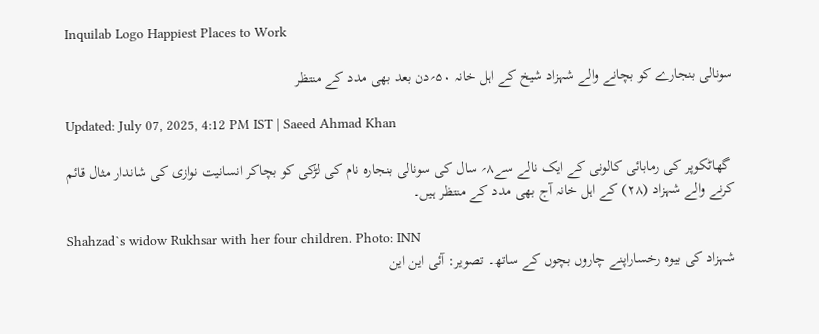Inquilab Logo Happiest Places to Work

سونالی بنجارے کو بچانے والے شہزاد شیخ کے اہل خانہ ۵۰؍دن بعد بھی مدد کے منتظر

Updated: July 07, 2025, 4:12 PM IST | Saeed Ahmad Khan

 گھاٹکوپر کی رمابائی کالونی کے ایک نالے سے۸؍ سال کی سونالی بنجارہ نام‌ کی لڑکی کو بچاکر انسانیت نوازی کی شاندار مثال قائم کرنے والے شہزاد (۲۸) کے اہل خانہ آج بھی مدد کے منتظر ہیں۔

Shahzad`s widow Rukhsar with her four children. Photo: INN
شہزاد کی بیوہ رخساراپنے چاروں بچوں کے ساتھ۔ تصویر: آئی این این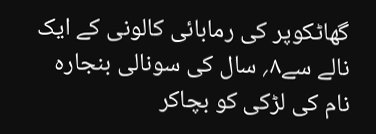گھاٹکوپر کی رمابائی کالونی کے ایک نالے سے۸؍ سال کی سونالی بنجارہ نام‌ کی لڑکی کو بچاکر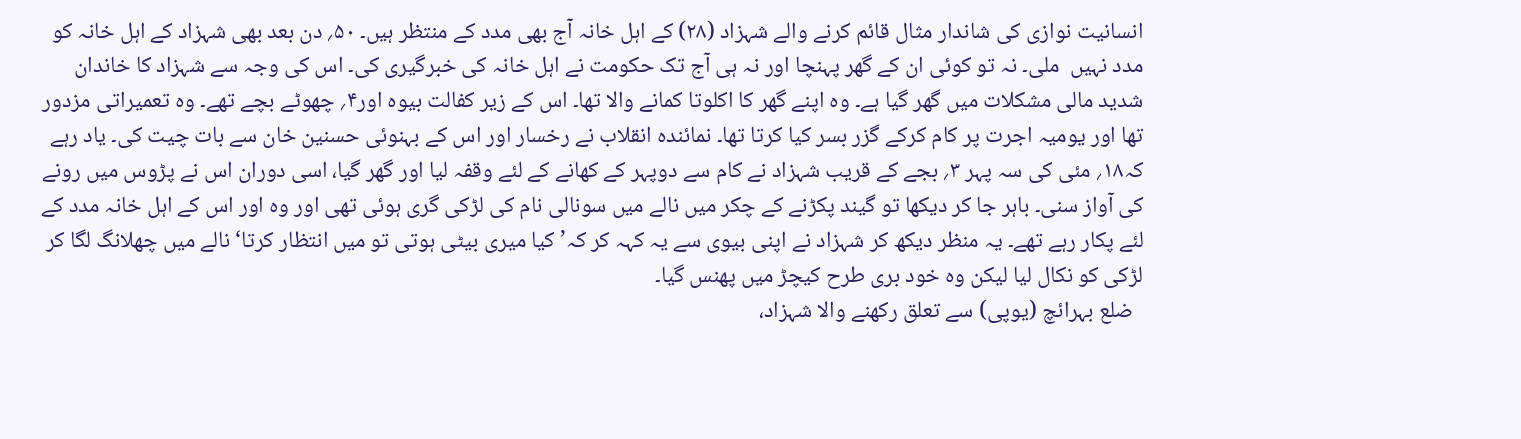انسانیت نوازی کی شاندار مثال قائم کرنے والے شہزاد (۲۸) کے اہل خانہ آج بھی مدد کے منتظر ہیں۔ ۵۰؍ دن بعد بھی شہزاد کے اہل خانہ کو مدد نہیں  ملی۔ نہ تو کوئی ان کے گھر پہنچا اور نہ ہی آج تک حکومت نے اہل خانہ کی خبرگیری کی۔ اس کی وجہ سے شہزاد کا خاندان شدید مالی مشکلات میں گھر گیا ہے۔ وہ اپنے گھر کا اکلوتا کمانے والا تھا۔ اس کے زیر کفالت بیوہ اور۴؍ چھوٹے بچے تھے۔ وہ تعمیراتی مزدور تھا اور یومیہ اجرت پر کام کرکے گزر بسر کیا کرتا تھا۔ نمائندہ انقلاب نے رخسار اور اس کے بہنوئی حسنین خان سے بات چیت کی۔ یاد رہے کہ۱۸؍ مئی کی سہ پہر ۳؍ بجے کے قریب شہزاد نے کام سے دوپہر کے کھانے کے لئے وقفہ لیا اور گھر گیا، اسی دوران اس نے پڑوس میں رونے کی آواز سنی۔ باہر جا کر دیکھا تو گیند پکڑنے کے چکر میں نالے میں سونالی نام کی لڑکی گری ہوئی تھی اور وہ اور اس کے اہل خانہ مدد کے لئے پکار رہے تھے۔ یہ منظر دیکھ کر شہزاد نے اپنی بیوی سے یہ کہہ کر کہ’ کیا میری بیٹی ہوتی تو میں انتظار کرتا‘ نالے میں چھلانگ لگا کر لڑکی کو نکال لیا لیکن وہ خود بری طرح کیچڑ میں پھنس گیا۔
  ضلع بہرائچ (یوپی) سے تعلق رکھنے والا شہزاد،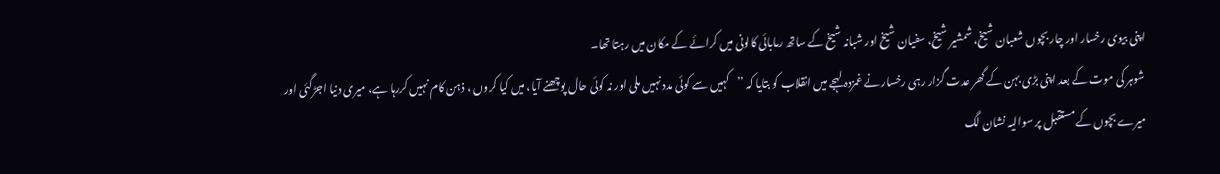اپنی بیوی رخسار اور چار بچوں شعبان شیخ، شمشیر شیخ، سفیان شیخ اور شبانہ شیخ کے ساتھ رمابائی کالونی میں کرائے کے مکان میں رہتا تھا۔
 شوہر کی موت کے بعد اپنی بڑی بہن کے گھر عدت گزار رہی رخسار نے غمزدہ لہجے میں انقلاب کو بتایا کہ ’’کہیں سے کوئی مدد نہیں ملی اور نہ کوئی حال پوچھنے آیا، میں کیا کروں ، ذہن کام‌ نہیں کررہا ہے، میری دنیا اجڑگئی اور میرے بچوں کے مستقبل پر سوالیہ نشان لگ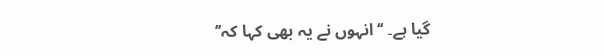گیا ہے۔ ‘‘ انہوں نے یہ بھی کہا کہ’’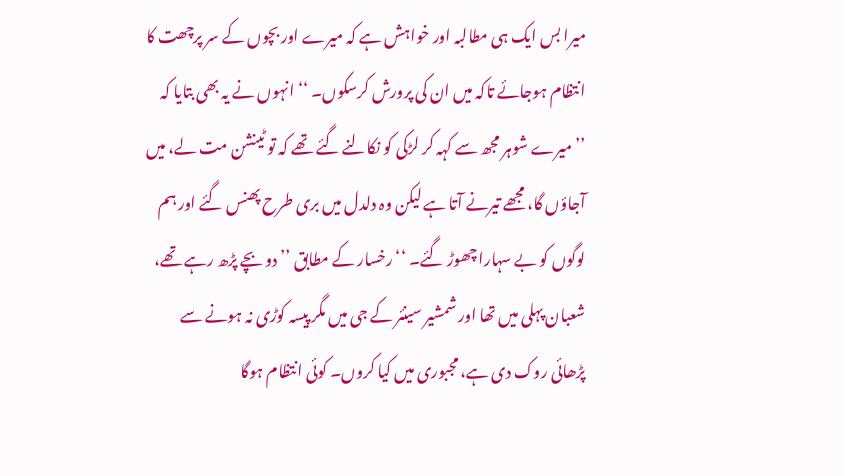میرا بس ایک ہی مطالبہ اور خواہش ہے کہ میرے اور بچوں کے سر پرچھت کا انتظام ہوجائے‌ تاکہ میں ان کی پرورش کرسکوں۔ ‘‘انہوں نے یہ بھی بتایا کہ ’’میرے شوہر مجھ سے کہہ کر لڑکی کو نکالنے گئے تھے کہ تو ٹینشن مت لے، میں آجاؤں گا، مجھے تیرنے آتا ہے لیکن وہ دلدل میں بری طرح پھنس گئے اور ہم لوگوں کو بے سہارا چھوڑ گئے۔ ‘‘رخسار کے مطابق ’’دو بچے پڑھ رہے تھے، شعبان پہلی میں تھا اور شمشیر سینئر کے جی میں مگر پیسہ کوڑی نہ ہونے سے پڑھائی روک دی ہے، مجبوری میں کیا کروں۔ کوئی انتظام ہوگا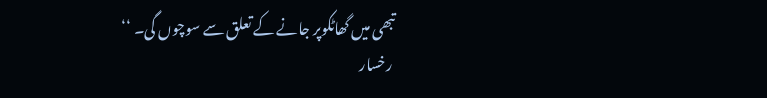تبھی میں گھاٹکوپر جانے کے تعلق سے سوچوں گی۔ ‘‘
 رخسار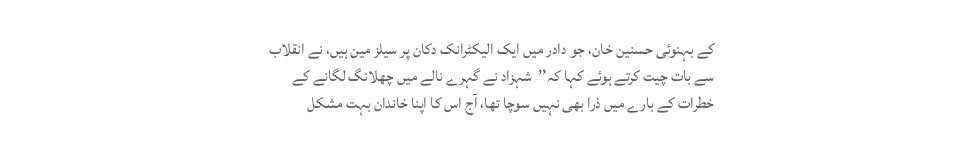کے بہنوئی حسنین خان، جو دادر میں ایک الیکٹرانک دکان پر سیلز مین ہیں، نے انقلاب سے بات چیت کرتے ہوئے کہا کہ’’شہزاد نے گہرے نالے میں چھلانگ لگانے کے خطرات کے بارے میں ذرا بھی نہیں سوچا تھا، آج اس کا اپنا خاندان بہت مشکل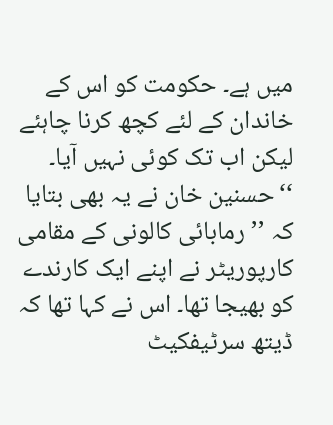میں ہے۔ حکومت کو اس کے خاندان کے لئے کچھ کرنا چاہئے لیکن اب تک کوئی نہیں آیا۔ ‘‘حسنین خان نے یہ بھی بتایا کہ ’’رمابائی کالونی کے مقامی کارپوریٹر نے اپنے ایک کارندے کو بھیجا تھا۔ اس نے کہا تھا کہ ڈیتھ سرٹیفکیٹ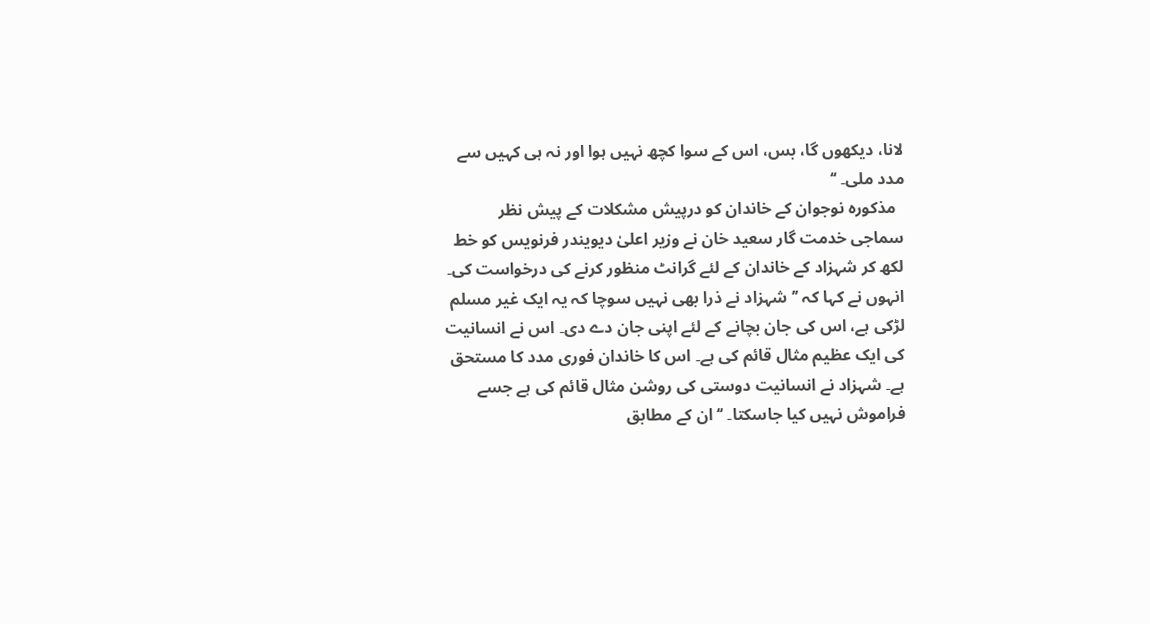لانا، دیکھوں گا، بس، اس کے سوا کچھ نہیں ہوا اور نہ ہی کہیں سے مدد ملی۔ ‘‘
  مذکورہ نوجوان کے خاندان کو درپیش مشکلات کے پیش نظر سماجی خدمت گار سعید خان نے وزیر اعلیٰ دیویندر فرنویس کو خط لکھ کر شہزاد کے خاندان کے لئے گرانٹ منظور کرنے کی درخواست کی۔ انہوں نے کہا کہ ’’شہزاد نے ذرا بھی نہیں سوچا کہ یہ ایک غیر مسلم لڑکی ہے، اس کی جان بچانے کے لئے اپنی جان دے دی۔ اس نے انسانیت کی ایک عظیم مثال قائم کی ہے۔ اس کا خاندان فوری مدد کا مستحق ہے۔ شہزاد نے انسانیت دوستی کی روشن مثال قائم کی ہے جسے فراموش نہیں کیا جاسکتا۔ ‘‘ ان کے مطابق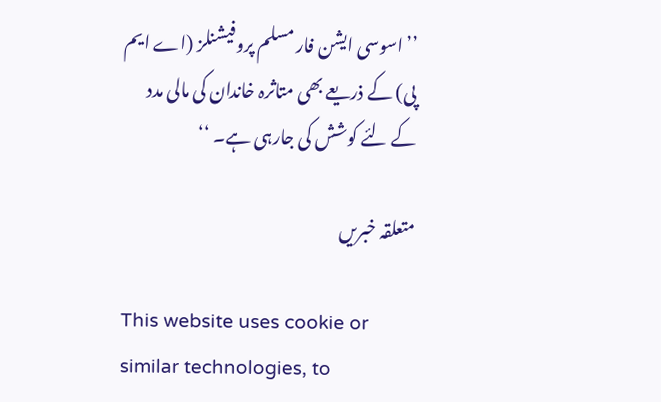’’اسوسی ایشن فار مسلم پروفیشنلز (اے ایم پی) کے ذریعے بھی متاثرہ خاندان کی مالی مدد کے لئے کوشش کی جارہی ہے۔ ‘‘

متعلقہ خبریں

This website uses cookie or similar technologies, to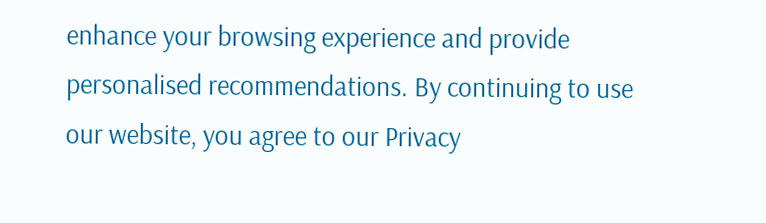enhance your browsing experience and provide personalised recommendations. By continuing to use our website, you agree to our Privacy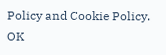Policy and Cookie Policy. OK